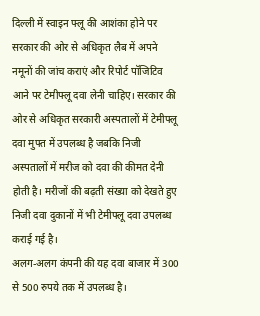दिल्ली में स्वाइन फ्लू की आशंका होने पर सरकार की ओर से अधिकृत लैब में अपने नमूनों की जांच कराएं और रिपोर्ट पॉजिटिव आने पर टेमीफ्लू दवा लेनी चाहिए। सरकार की ओर से अधिकृत सरकारी अस्पतालों में टेमीफ्लू दवा मुफ्त में उपलब्ध है जबकि निजी अस्पतालों में मरीज को दवा की कीमत देनी होती है। मरीजों की बढ़ती संख्या को देखते हुए निजी दवा दुकानों में भी टेमीफ्लू दवा उपलब्ध कराई गई है।
अलग-अलग कंपनी की यह दवा बाजार में 300 से 500 रुपये तक में उपलब्ध है।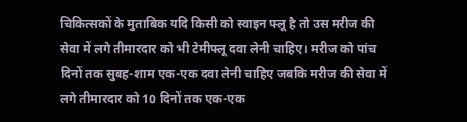चिकित्सकों के मुताबिक यदि किसी को स्वाइन फ्लू है तो उस मरीज की सेवा में लगे तीमारदार को भी टेमीफ्लू दवा लेनी चाहिए। मरीज को पांच दिनों तक सुबह-शाम एक-एक दवा लेनी चाहिए जबकि मरीज की सेवा में लगे तीमारदार को 10 दिनों तक एक-एक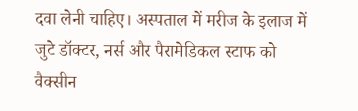दवा लेनी चाहिए। अस्पताल में मरीज के इलाज में जुटे डॉक्टर, नर्स और पैरामेडिकल स्टाफ को वैक्सीन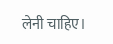लेनी चाहिए।